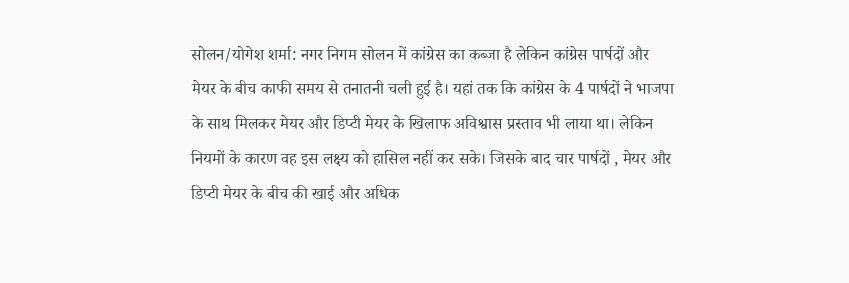सोलन/योगेश शर्मा: नगर निगम सोलन में कांग्रेस का कब्जा है लेकिन कांग्रेस पार्षदों और मेयर के बीच काफी समय से तनातनी चली हुई है। यहां तक कि कांग्रेस के 4 पार्षदों ने भाजपा के साथ मिलकर मेयर और डिप्टी मेयर के खिलाफ अविश्वास प्रस्ताव भी लाया था। लेकिन नियमों के कारण वह इस लक्ष्य को हासिल नहीं कर सके। जिसके बाद चार पार्षदों , मेयर और डिप्टी मेयर के बीच की खाई और अधिक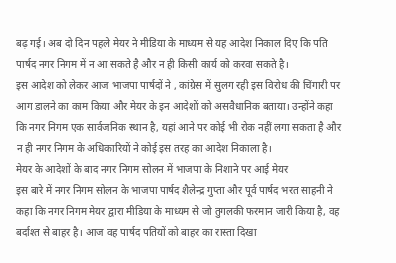बढ़ गई। अब दो दिन पहले मेयर ने मीडिया के माध्यम से यह आदेश निकाल दिए कि पति पार्षद नगर निगम में न आ सकते है और न ही किसी कार्य को करवा सकते है।
इस आदेश को लेकर आज भाजपा पार्षदों ने , कांग्रेस में सुलग रही इस विरोध की चिंगारी पर आग डालने का काम किया और मेयर के इन आदेशों को असवैधानिक बताया। उन्होंने कहा कि नगर निगम एक सार्वजनिक स्थान है, यहां आने पर कोई भी रोक नहीं लगा सकता है और न ही नगर निगम के अधिकारियों ने कोई इस तरह का आदेश निकाला है।
मेयर के आदेशों के बाद नगर निगम सोलन में भाजपा के निशाने पर आई मेयर
इस बारे में नगर निगम सोलन के भाजपा पार्षद शैलेन्द्र गुप्ता और पूर्व पार्षद भरत साहनी ने कहा कि नगर निगम मेयर द्वारा मीडिया के माध्यम से जो तुगलकी फरमान जारी किया है, वह बर्दाश्त से बाहर है। आज वह पार्षद पतियों को बाहर का रास्ता दिखा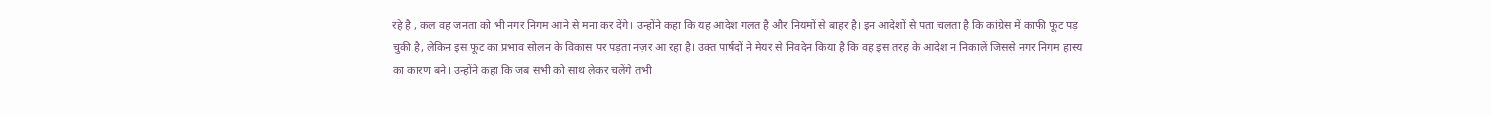रहे है , कल वह जनता को भी नगर निगम आने से मना कर देंगे। उन्होंने कहा कि यह आदेश गलत है और नियमों से बाहर है। इन आदेशों से पता चलता है कि कांग्रेस में काफी फूट पड़ चुकी है, लेकिन इस फूट का प्रभाव सोलन के विकास पर पड़ता नज़र आ रहा है। उक्त पार्षदों ने मेयर से निवदेन किया है कि वह इस तरह के आदेश न निकालें जिससे नगर निगम हास्य का कारण बने। उन्होंने कहा कि जब सभी को साथ लेकर चलेंगे तभी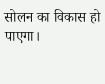सोलन का विकास हो पाएगा।